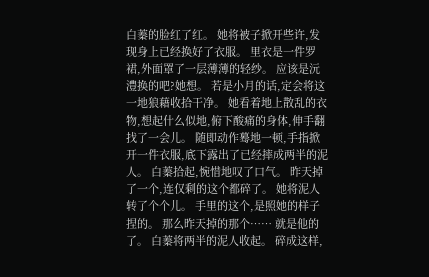白蓁的脸红了红。 她将被子掀开些许,发现身上已经换好了衣服。 里衣是一件罗裙,外面罩了一层薄薄的轻纱。 应该是沅澧换的吧?她想。 若是小月的话,定会将这一地狼藉收拾干净。 她看着地上散乱的衣物,想起什么似地,俯下酸痛的身体,伸手翻找了一会儿。 随即动作蓦地一顿,手指掀开一件衣服,底下露出了已经摔成两半的泥人。 白蓁拾起,惋惜地叹了口气。 昨天掉了一个,连仅剩的这个都碎了。 她将泥人转了个个儿。 手里的这个,是照她的样子捏的。 那么昨天掉的那个…… 就是他的了。 白蓁将两半的泥人收起。 碎成这样,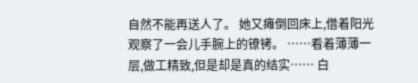自然不能再送人了。 她又瘫倒回床上,借着阳光观察了一会儿手腕上的镣铐。 ……看着薄薄一层,做工精致,但是却是真的结实…… 白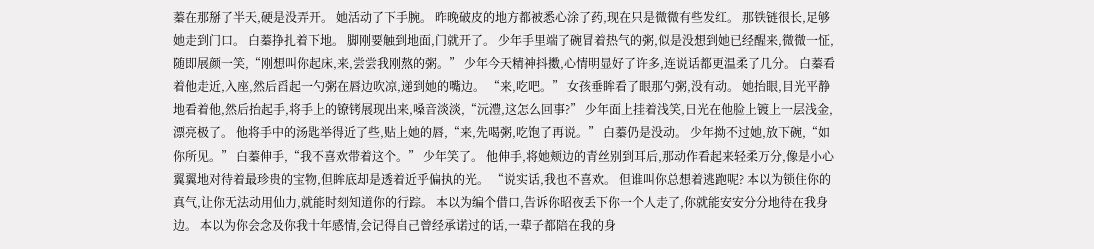蓁在那掰了半天,硬是没弄开。 她活动了下手腕。 昨晚破皮的地方都被悉心涂了药,现在只是微微有些发红。 那铁链很长,足够她走到门口。 白蓁挣扎着下地。 脚刚要触到地面,门就开了。 少年手里端了碗冒着热气的粥,似是没想到她已经醒来,微微一怔,随即展颜一笑,“刚想叫你起床,来,尝尝我刚熬的粥。” 少年今天精神抖擞,心情明显好了许多,连说话都更温柔了几分。 白蓁看着他走近,入座,然后舀起一勺粥在唇边吹凉,递到她的嘴边。 “来,吃吧。” 女孩垂眸看了眼那勺粥,没有动。 她抬眼,目光平静地看着他,然后抬起手,将手上的镣铐展现出来,嗓音淡淡,“沅澧,这怎么回事?” 少年面上挂着浅笑,日光在他脸上镀上一层浅金,漂亮极了。 他将手中的汤匙举得近了些,贴上她的唇,“来,先喝粥,吃饱了再说。” 白蓁仍是没动。 少年拗不过她,放下碗,“如你所见。” 白蓁伸手,“我不喜欢带着这个。” 少年笑了。 他伸手,将她颊边的青丝别到耳后,那动作看起来轻柔万分,像是小心翼翼地对待着最珍贵的宝物,但眸底却是透着近乎偏执的光。 “说实话,我也不喜欢。 但谁叫你总想着逃跑呢? 本以为锁住你的真气,让你无法动用仙力,就能时刻知道你的行踪。 本以为编个借口,告诉你昭夜丢下你一个人走了,你就能安安分分地待在我身边。 本以为你会念及你我十年感情,会记得自己曾经承诺过的话,一辈子都陪在我的身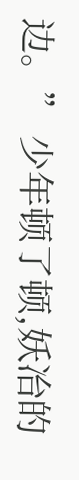边。” 少年顿了顿,妖冶的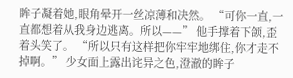眸子凝着她,眼角晕开一丝凉薄和决然。 “可你一直,一直都想着从我身边逃离。所以——” 他手撑着下颌,歪着头笑了。 “所以只有这样把你牢牢地绑住,你才走不掉啊。” 少女面上露出诧异之色,澄澈的眸子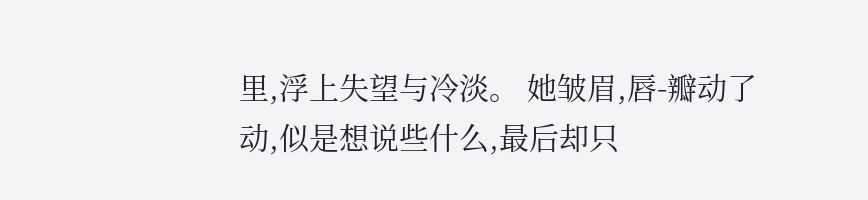里,浮上失望与冷淡。 她皱眉,唇-瓣动了动,似是想说些什么,最后却只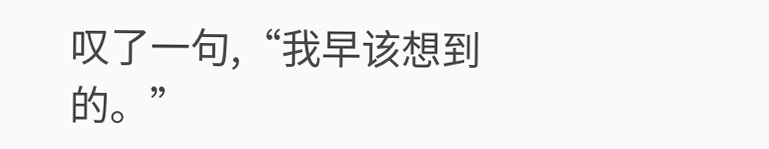叹了一句,“我早该想到的。”